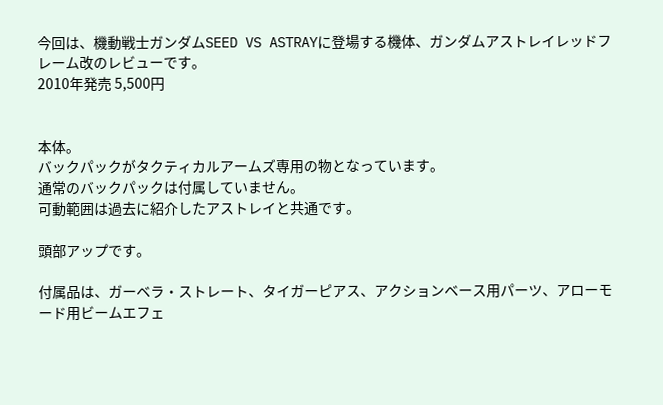今回は、機動戦士ガンダムSEED VS ASTRAYに登場する機体、ガンダムアストレイレッドフレーム改のレビューです。
2010年発売 5,500円


本体。
バックパックがタクティカルアームズ専用の物となっています。
通常のバックパックは付属していません。
可動範囲は過去に紹介したアストレイと共通です。

頭部アップです。

付属品は、ガーベラ・ストレート、タイガーピアス、アクションベース用パーツ、アローモード用ビームエフェ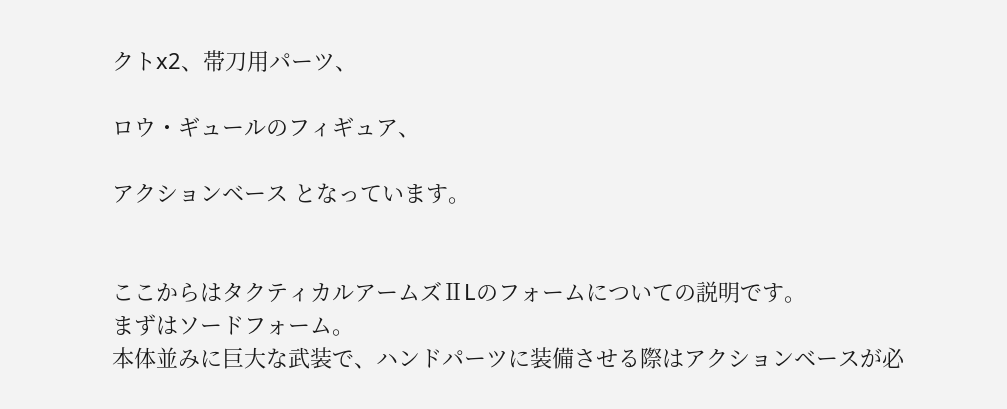クトx2、帯刀用パーツ、

ロウ・ギュールのフィギュア、

アクションベース となっています。


ここからはタクティカルアームズⅡLのフォームについての説明です。
まずはソードフォーム。
本体並みに巨大な武装で、ハンドパーツに装備させる際はアクションベースが必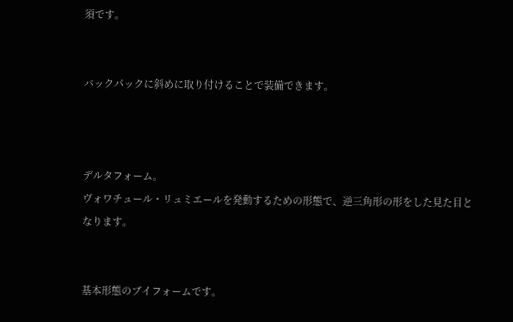須です。


バックパックに斜めに取り付けることで装備できます。



デルタフォーム。
ヴォワチュール・リュミエールを発動するための形態で、逆三角形の形をした見た目となります。


基本形態のブイフォームです。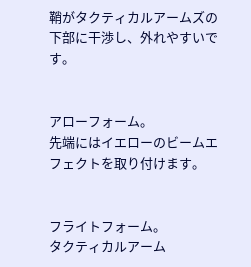鞘がタクティカルアームズの下部に干渉し、外れやすいです。


アローフォーム。
先端にはイエローのビームエフェクトを取り付けます。


フライトフォーム。
タクティカルアーム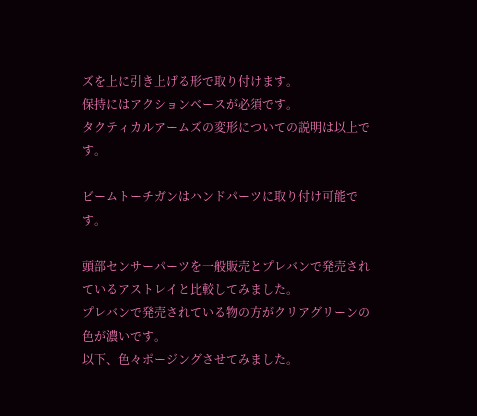ズを上に引き上げる形で取り付けます。
保持にはアクションベースが必須です。
タクティカルアームズの変形についての説明は以上です。

ビームトーチガンはハンドパーツに取り付け可能です。

頭部センサーパーツを一般販売とプレバンで発売されているアストレイと比較してみました。
プレバンで発売されている物の方がクリアグリーンの色が濃いです。
以下、色々ポージングさせてみました。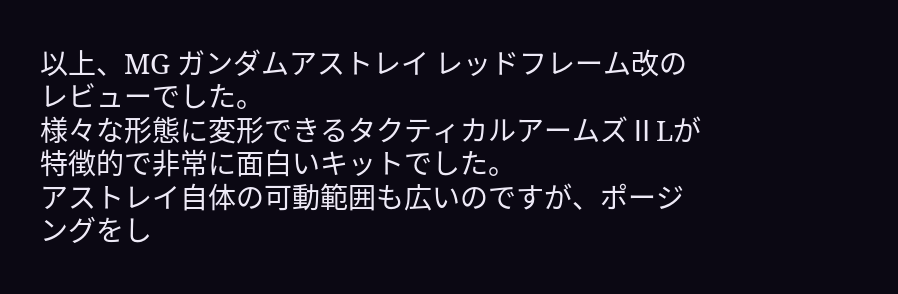以上、MG ガンダムアストレイ レッドフレーム改のレビューでした。
様々な形態に変形できるタクティカルアームズⅡLが特徴的で非常に面白いキットでした。
アストレイ自体の可動範囲も広いのですが、ポージングをし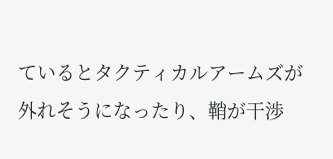ているとタクティカルアームズが外れそうになったり、鞘が干渉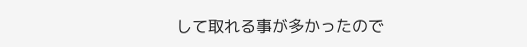して取れる事が多かったので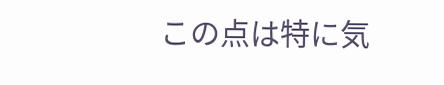この点は特に気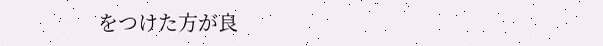をつけた方が良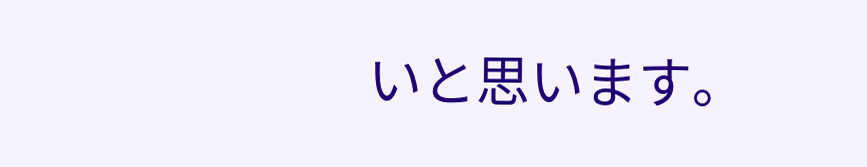いと思います。